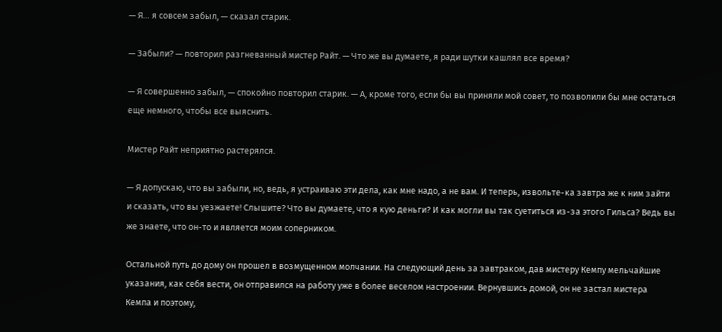— Я… я совсем забыл, — сказал старик.

— Забыли? — повторил разгневанный мистер Райт. — Что же вы думаете, я ради шутки кашлял все время?

— Я совершенно забыл, — спокойно повторил старик. — А, кроме того, если бы вы приняли мой совет, то позволили бы мне остаться еще немного, чтобы все выяснить.

Мистер Райт неприятно растерялся.

— Я допускаю, что вы забыли, но, ведь, я устраиваю эти дела, как мне надо, а не вам. И теперь, извольте-ка завтра же к ним зайти и сказать, что вы уезжаете! Слышите? Что вы думаете, что я кую деньги? И как могли вы так суетиться из-за этого Гильса? Ведь вы же знаете, что он-то и является моим соперником.

Остальной путь до дому он прошел в возмущенном молчании. На следующий день за завтраком, дав мистеру Кемпу мельчайшие указания, как себя вести, он отправился на работу уже в более веселом настроении. Вернувшись домой, он не застал мистера Кемпа и поэтому,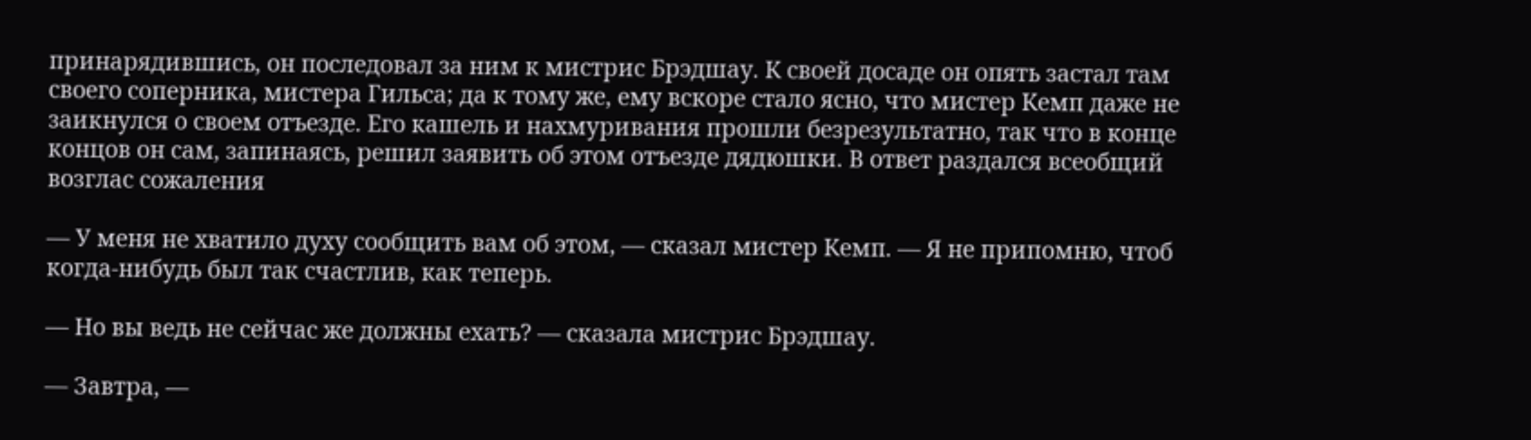принарядившись, он последовал за ним к мистрис Брэдшау. К своей досаде он опять застал там своего соперника, мистера Гильса; да к тому же, ему вскоре стало ясно, что мистер Кемп даже не заикнулся о своем отъезде. Его кашель и нахмуривания прошли безрезультатно, так что в конце концов он сам, запинаясь, решил заявить об этом отъезде дядюшки. В ответ раздался всеобщий возглас сожаления

— У меня не хватило духу сообщить вам об этом, — сказал мистер Кемп. — Я не припомню, чтоб когда-нибудь был так счастлив, как теперь.

— Но вы ведь не сейчас же должны ехать? — сказала мистрис Брэдшау.

— Завтра, —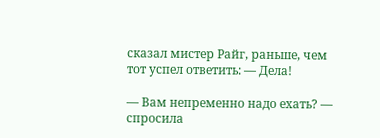сказал мистер Райг, раньше, чем тот успел ответить: — Дела!

— Вам непременно надо ехать? — спросила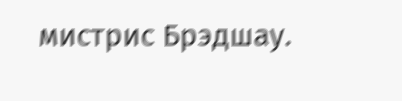мистрис Брэдшау.